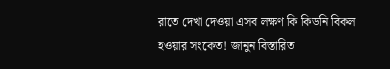রাতে দেখা দেওয়া এসব লক্ষণ কি কিডনি বিকল হওয়ার সংকেত! জানুন বিস্তারিত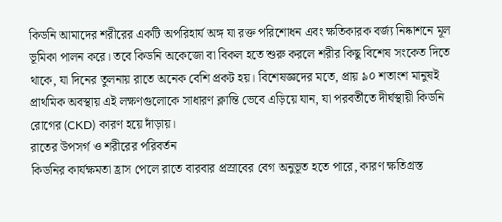কিডনি আমাদের শরীরের একটি অপরিহার্য অঙ্গ যা রক্ত পরিশোধন এবং ক্ষতিকারক বর্জ্য নিষ্কাশনে মূল ভূমিকা পালন করে। তবে কিডনি অকেজো বা বিকল হতে শুরু করলে শরীর কিছু বিশেষ সংকেত দিতে থাকে, যা দিনের তুলনায় রাতে অনেক বেশি প্রকট হয়। বিশেষজ্ঞদের মতে, প্রায় ৯০ শতাংশ মানুষই প্রাথমিক অবস্থায় এই লক্ষণগুলোকে সাধারণ ক্লান্তি ভেবে এড়িয়ে যান, যা পরবর্তীতে দীর্ঘস্থায়ী কিডনি রোগের (CKD) কারণ হয়ে দাঁড়ায়।
রাতের উপসর্গ ও শরীরের পরিবর্তন
কিডনির কার্যক্ষমতা হ্রাস পেলে রাতে বারবার প্রস্রাবের বেগ অনুভূত হতে পারে, কারণ ক্ষতিগ্রস্ত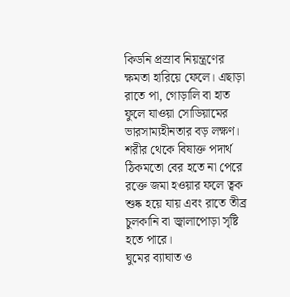কিডনি প্রস্রাব নিয়ন্ত্রণের ক্ষমতা হারিয়ে ফেলে। এছাড়া রাতে পা, গোড়ালি বা হাত ফুলে যাওয়া সোডিয়ামের ভারসাম্যহীনতার বড় লক্ষণ। শরীর থেকে বিষাক্ত পদার্থ ঠিকমতো বের হতে না পেরে রক্তে জমা হওয়ার ফলে ত্বক শুষ্ক হয়ে যায় এবং রাতে তীব্র চুলকানি বা জ্বালাপোড়া সৃষ্টি হতে পারে।
ঘুমের ব্যাঘাত ও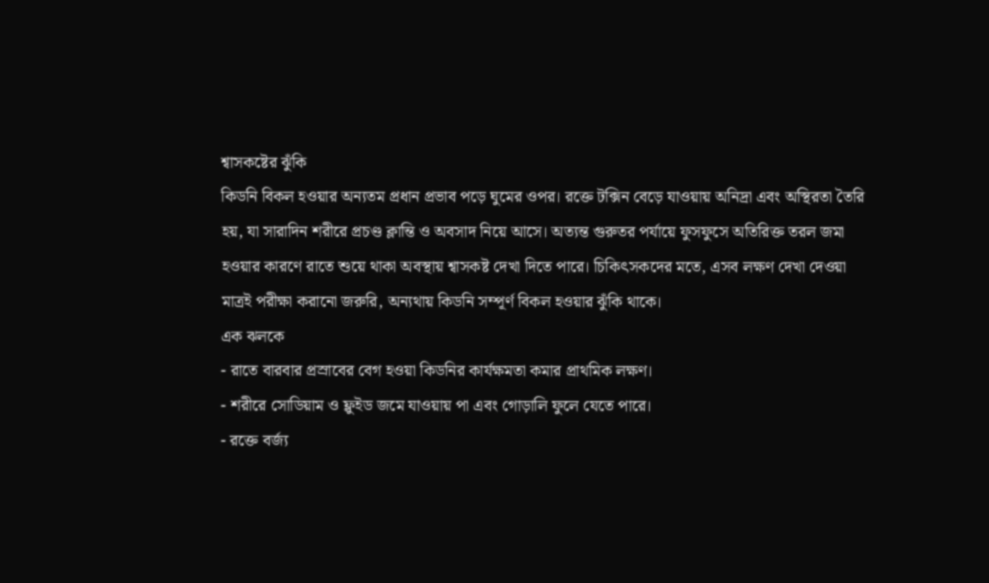শ্বাসকষ্টের ঝুঁকি
কিডনি বিকল হওয়ার অন্যতম প্রধান প্রভাব পড়ে ঘুমের ওপর। রক্তে টক্সিন বেড়ে যাওয়ায় অনিদ্রা এবং অস্থিরতা তৈরি হয়, যা সারাদিন শরীরে প্রচণ্ড ক্লান্তি ও অবসাদ নিয়ে আসে। অত্যন্ত গুরুতর পর্যায়ে ফুসফুসে অতিরিক্ত তরল জমা হওয়ার কারণে রাতে শুয়ে থাকা অবস্থায় শ্বাসকষ্ট দেখা দিতে পারে। চিকিৎসকদের মতে, এসব লক্ষণ দেখা দেওয়া মাত্রই পরীক্ষা করানো জরুরি, অন্যথায় কিডনি সম্পূর্ণ বিকল হওয়ার ঝুঁকি থাকে।
এক ঝলকে
- রাতে বারবার প্রস্রাবের বেগ হওয়া কিডনির কার্যক্ষমতা কমার প্রাথমিক লক্ষণ।
- শরীরে সোডিয়াম ও ফ্লুইড জমে যাওয়ায় পা এবং গোড়ালি ফুলে যেতে পারে।
- রক্তে বর্জ্য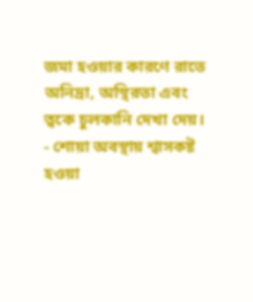জমা হওয়ার কারণে রাতে অনিদ্রা, অস্থিরতা এবং ত্বকে চুলকানি দেখা দেয়।
- শোয়া অবস্থায় শ্বাসকষ্ট হওয়া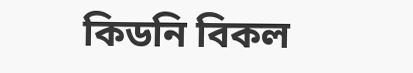কিডনি বিকল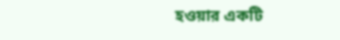হওয়ার একটি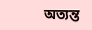অত্যন্ত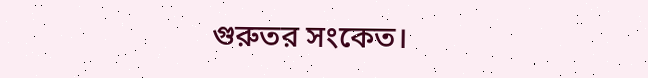গুরুতর সংকেত।